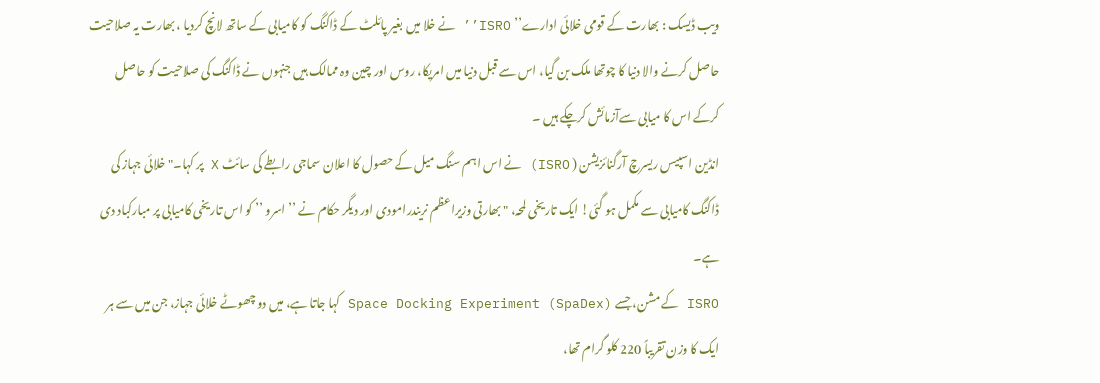ویب ڈیسک : بھارت کے قومی خلائی ادارے’’ ISRO’’ نے خلا میں بغیر پائلٹ کے ڈاکنگ کو کامیابی کے ساتھ لانچ کردیا ، بھارت یہ صلاحیت حاصل کرنے والا دنیا کا چوتھا ملک بن گیا، اس سے قبل دنیا میں امریکا، روس اور چین وہ ممالک ہیں جنہوں نے ڈاکنگ کی صلاحیت کو حاصل کرکے اس کا میابی سےآزمائش کرچکے ہیں ۔
انڈین اسپیس ریسرچ آرگنائزیشن ( ISRO) نے اس اہم سنگ میل کے حصول کا اعلان سماجی رابطے کی سائٹ X پر کہا۔" خلائی جہاز کی ڈاکنگ کامیابی سے مکمل ہو گئی! ایک تاریخی لمحہ، " بھارتی وزیراعظم نریندرامودی اور دیگر حکام نے ’’ اسرو ’’ کو اس تاریخی کامیابی پر مبارکباد دی ہے۔
ISRO کے مشن، جسے Space Docking Experiment (SpaDex) کہا جاتا ہے، میں دو چھوٹے خلائی جہاز، جن میں سے ہر ایک کا وزن تقریباً 220 کلو گرام تھا،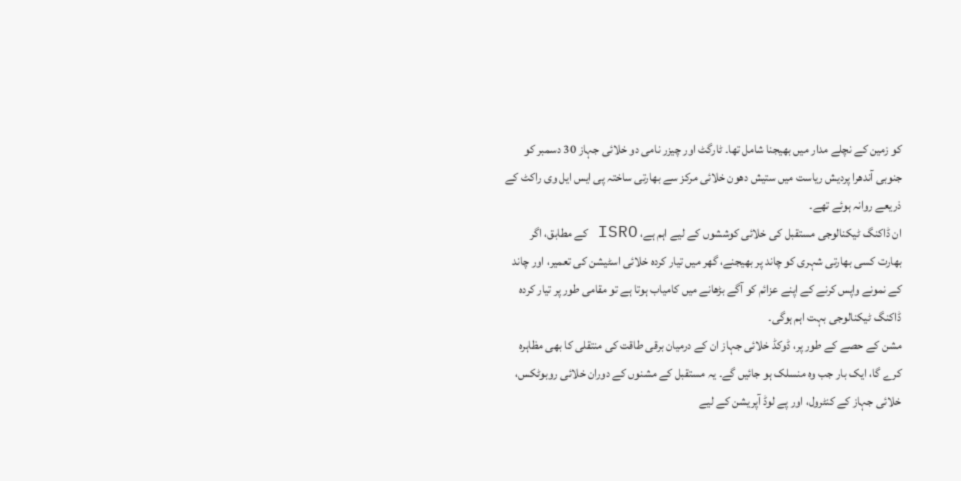کو زمین کے نچلے مدار میں بھیجنا شامل تھا۔ ٹارگٹ اور چیزر نامی دو خلائی جہاز 30 دسمبر کو جنوبی آندھرا پردیش ریاست میں ستیش دھون خلائی مرکز سے بھارتی ساختہ پی ایس ایل وی راکٹ کے ذریعے روانہ ہوئے تھے۔
ان ڈاکنگ ٹیکنالوجی مستقبل کی خلائی کوششوں کے لیے اہم ہے، ISRO کے مطابق، اگر بھارت کسی بھارتی شہری کو چاند پر بھیجنے، گھر میں تیار کردہ خلائی اسٹیشن کی تعمیر، اور چاند کے نمونے واپس کرنے کے اپنے عزائم کو آگے بڑھانے میں کامیاب ہوتا ہے تو مقامی طور پر تیار کردہ ڈاکنگ ٹیکنالوجی بہت اہم ہوگی۔
مشن کے حصے کے طور پر، ڈوکڈ خلائی جہاز ان کے درمیان برقی طاقت کی منتقلی کا بھی مظاہرہ کرے گا، ایک بار جب وہ منسلک ہو جائیں گے۔ یہ مستقبل کے مشنوں کے دوران خلائی روبوٹکس، خلائی جہاز کے کنٹرول، اور پے لوڈ آپریشن کے لیے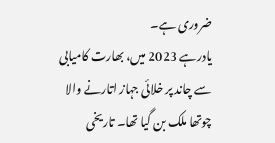ضروری ہے۔
یادرہے 2023 میں، بھارت کامیابی سے چاند پر خلائی جہاز اتارنے والا چوتھا ملک بن گیا تھا۔ تاریخی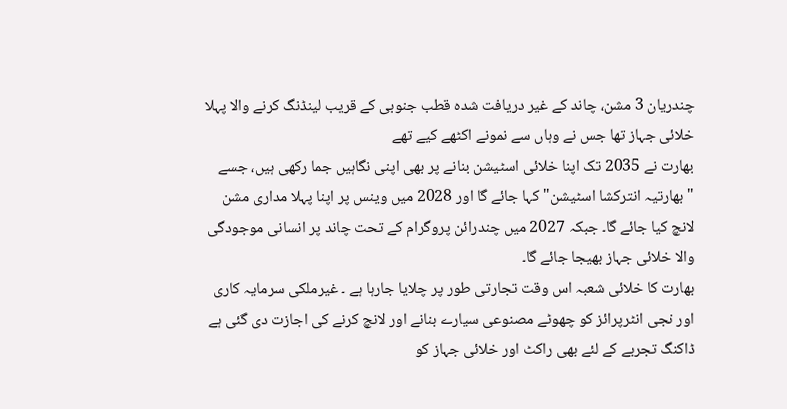چندریان 3 مشن، چاند کے غیر دریافت شدہ قطب جنوبی کے قریب لینڈنگ کرنے والا پہلا خلائی جہاز تھا جس نے وہاں سے نمونے اکٹھے کیے تھے
بھارت نے 2035 تک اپنا خلائی اسٹیشن بنانے پر بھی اپنی نگاہیں جما رکھی ہیں، جسے "بھارتیہ انترکشا اسٹیشن" کہا جائے گا اور 2028 میں وینس پر اپنا پہلا مداری مشن لانچ کیا جائے گا۔ جبکہ 2027 میں چندرائن پروگرام کے تحت چاند پر انسانی موجودگی والا خلائی جہاز بھیجا جائے گا۔
بھارت کا خلائی شعبہ اس وقت تجارتی طور پر چلایا جارہا ہے ۔ غیرملکی سرمایہ کاری اور نجی انٹرپرائز کو چھوٹے مصنوعی سیارے بنانے اور لانچ کرنے کی اجازت دی گئی ہے ڈاکنگ تجربے کے لئے بھی راکٹ اور خلائی جہاز کو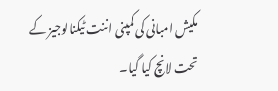مکیش امبانی کی کمپنی اننت ٹیکنالوجیز کے تحت لانچ کیا گیا۔